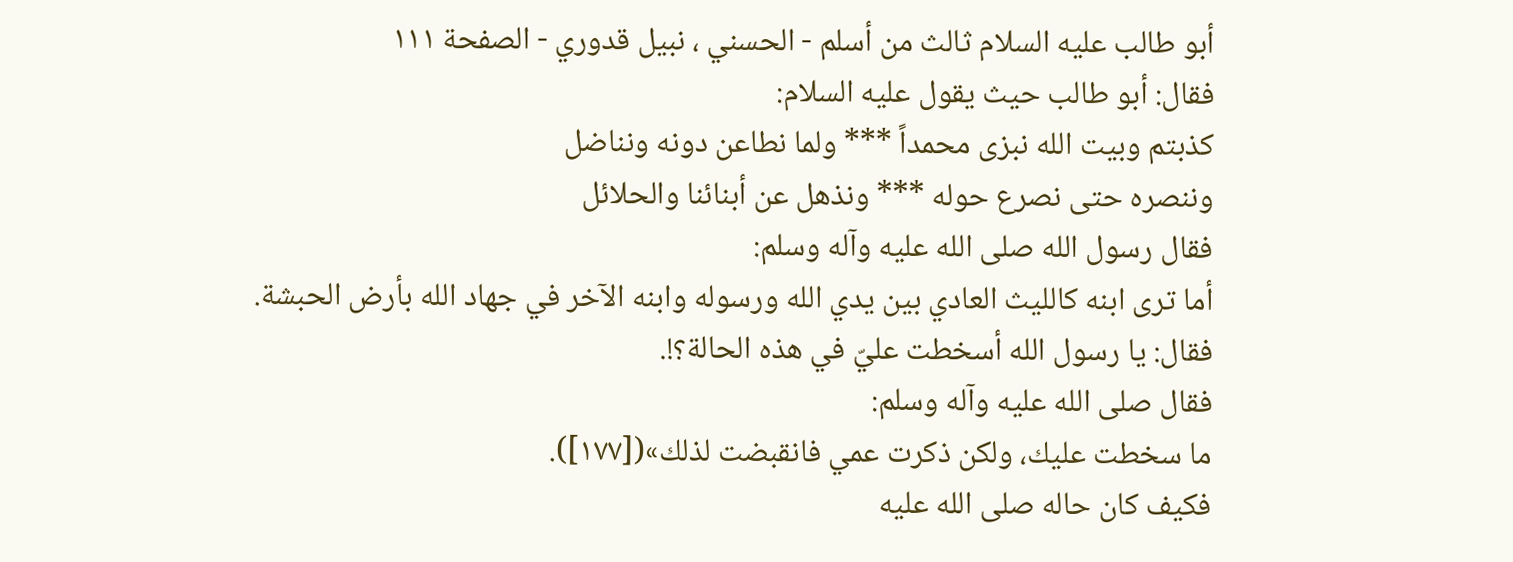أبو طالب عليه السلام ثالث من أسلم - الحسني ، نبيل قدوري - الصفحة ١١١
فقال: أبو طالب حيث يقول عليه السلام:
كذبتم وبيت الله نبزى محمداً *** ولما نطاعن دونه ونناضل
وننصره حتى نصرع حوله *** ونذهل عن أبنائنا والحلائل
فقال رسول الله صلى الله عليه وآله وسلم:
أما ترى ابنه كالليث العادي بين يدي الله ورسوله وابنه الآخر في جهاد الله بأرض الحبشة.
فقال: يا رسول الله أسخطت عليّ في هذه الحالة؟!.
فقال صلى الله عليه وآله وسلم:
ما سخطت عليك، ولكن ذكرت عمي فانقبضت لذلك»([١٧٧]).
فكيف كان حاله صلى الله عليه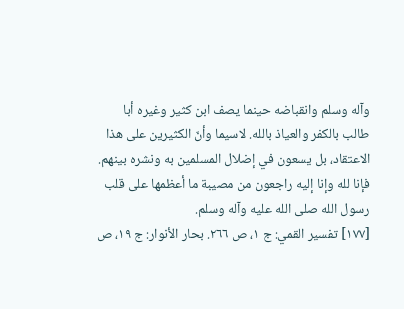وآله وسلم وانقباضه حينما يصف ابن كثير وغيره أبا طالب بالكفر والعياذ بالله. لاسيما وأنّ الكثيرين على هذا الاعتقاد، بل يسعون في إضلال المسلمين به ونشره بينهم.
فإنا لله وإنا إليه راجعون من مصيبة ما أعظمها على قلب رسول الله صلى الله عليه وآله وسلم.
[١٧٧] تفسير القمي: ج ١، ص ٢٦٦. بحار الأنوار: ج ١٩، ص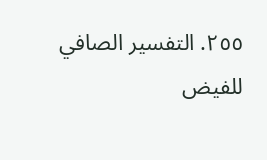٢٥٥. التفسير الصافي للفيض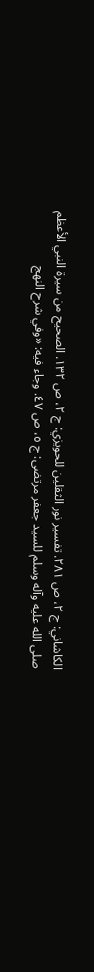الكاشاني: ج ٢، ص ٢٨١. تفسير نور الثقلين للحويزي: ج ٢، ص ١٣٢. الصحيح من سيرة النبي الأعظم صلى الله عليه وآله وسلم للسيد جعفر مرتضى: ج ٥، ص ٤٧. وجاء فيه: «وفي شرح النهج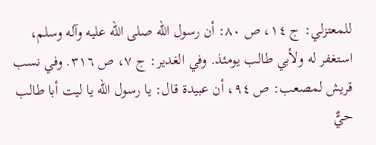للمعتزلي: ج ١٤، ص ٨٠: أن رسول الله صلى الله عليه وآله وسلم، استغفر له ولأبي طالب يومئذ. وفي الغدير: ج ٧، ص ٣١٦. وفي نسب قريش لمصعب: ص ٩٤، أن عبيدة قال: يا رسول الله يا ليت أبا طالب حيٌّ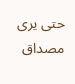حتى يرى مصداق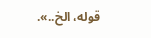قوله، الخ..».